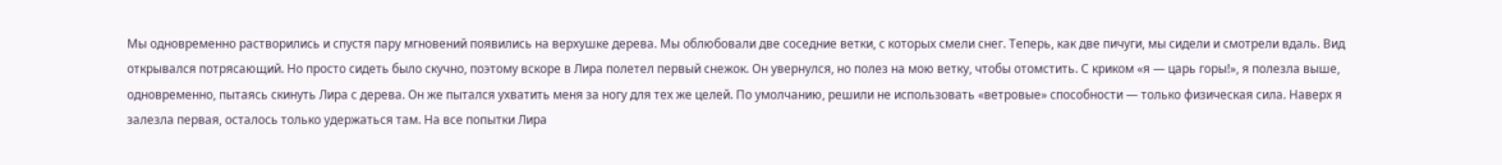Мы одновременно растворились и спустя пару мгновений появились на верхушке дерева. Мы облюбовали две соседние ветки, с которых смели снег. Теперь, как две пичуги, мы сидели и смотрели вдаль. Вид открывался потрясающий. Но просто сидеть было скучно, поэтому вскоре в Лира полетел первый снежок. Он увернулся, но полез на мою ветку, чтобы отомстить. С криком «я — царь горы!», я полезла выше, одновременно, пытаясь скинуть Лира с дерева. Он же пытался ухватить меня за ногу для тех же целей. По умолчанию, решили не использовать «ветровые» способности — только физическая сила. Наверх я залезла первая, осталось только удержаться там. На все попытки Лира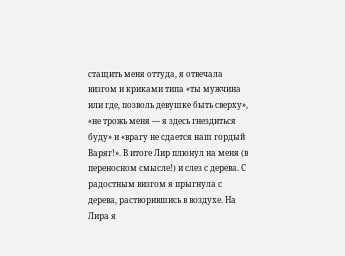стащить меня оттуда, я отвечала визгом и криками типа «ты мужчина или где, позволь девушке быть сверху», «не трожь меня — я здесь гнездиться буду» и «врагу не сдается наш гордый Варяг!». В итоге Лир плюнул на меня (в переносном смысле!) и слез с дерева. С радостным визгом я прыгнула с дерева, растворившись в воздухе. На Лира я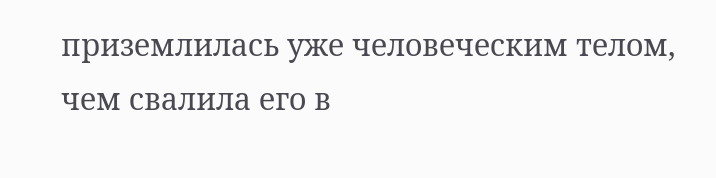приземлилась уже человеческим телом, чем свалила его в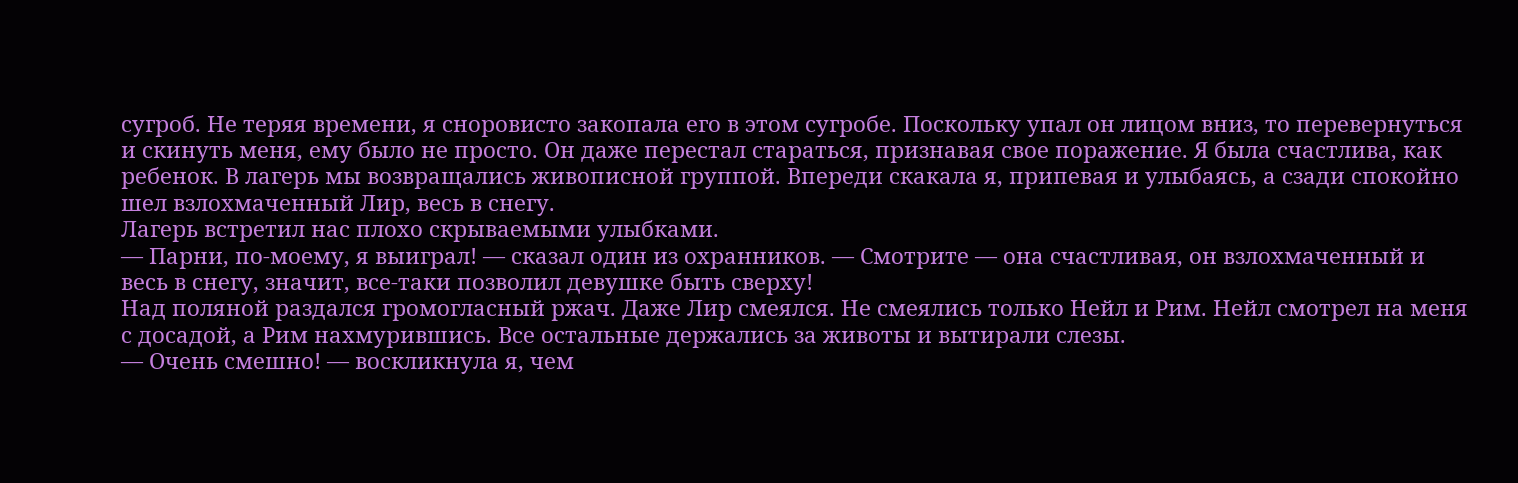сугроб. Не теряя времени, я сноровисто закопала его в этом сугробе. Поскольку упал он лицом вниз, то перевернуться и скинуть меня, ему было не просто. Он даже перестал стараться, признавая свое поражение. Я была счастлива, как ребенок. В лагерь мы возвращались живописной группой. Впереди скакала я, припевая и улыбаясь, а сзади спокойно шел взлохмаченный Лир, весь в снегу.
Лагерь встретил нас плохо скрываемыми улыбками.
— Парни, по-моему, я выиграл! — сказал один из охранников. — Смотрите — она счастливая, он взлохмаченный и весь в снегу, значит, все-таки позволил девушке быть сверху!
Над поляной раздался громогласный ржач. Даже Лир смеялся. Не смеялись только Нейл и Рим. Нейл смотрел на меня с досадой, а Рим нахмурившись. Все остальные держались за животы и вытирали слезы.
— Очень смешно! — воскликнула я, чем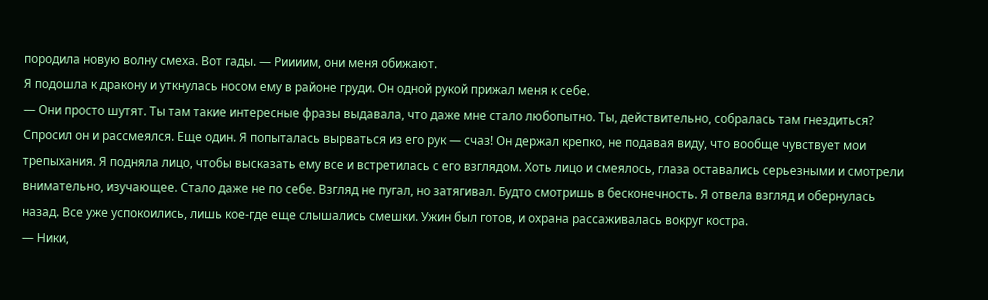породила новую волну смеха. Вот гады. — Риииим, они меня обижают.
Я подошла к дракону и уткнулась носом ему в районе груди. Он одной рукой прижал меня к себе.
— Они просто шутят. Ты там такие интересные фразы выдавала, что даже мне стало любопытно. Ты, действительно, собралась там гнездиться?
Спросил он и рассмеялся. Еще один. Я попыталась вырваться из его рук — счаз! Он держал крепко, не подавая виду, что вообще чувствует мои трепыхания. Я подняла лицо, чтобы высказать ему все и встретилась с его взглядом. Хоть лицо и смеялось, глаза оставались серьезными и смотрели внимательно, изучающее. Стало даже не по себе. Взгляд не пугал, но затягивал. Будто смотришь в бесконечность. Я отвела взгляд и обернулась назад. Все уже успокоились, лишь кое-где еще слышались смешки. Ужин был готов, и охрана рассаживалась вокруг костра.
— Ники,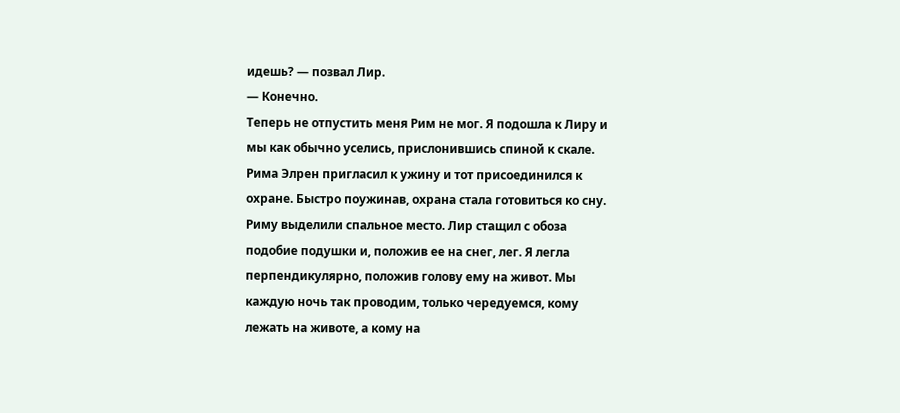идешь? — позвал Лир.
— Конечно.
Теперь не отпустить меня Рим не мог. Я подошла к Лиру и мы как обычно уселись, прислонившись спиной к скале. Рима Элрен пригласил к ужину и тот присоединился к охране. Быстро поужинав, охрана стала готовиться ко сну. Риму выделили спальное место. Лир стащил с обоза подобие подушки и, положив ее на снег, лег. Я легла перпендикулярно, положив голову ему на живот. Мы каждую ночь так проводим, только чередуемся, кому лежать на животе, а кому на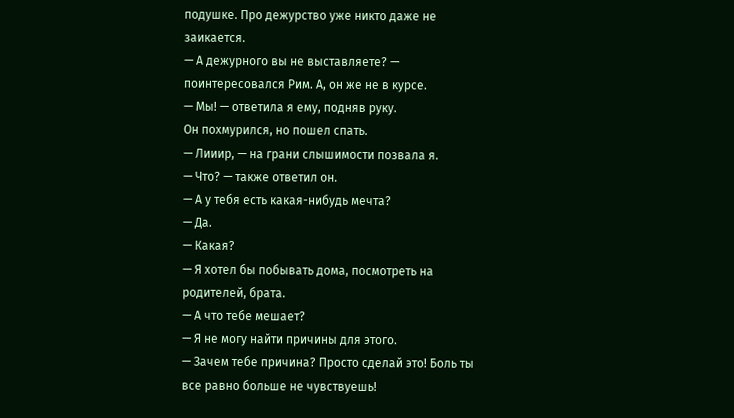подушке. Про дежурство уже никто даже не заикается.
— А дежурного вы не выставляете? — поинтересовался Рим. А, он же не в курсе.
— Мы! — ответила я ему, подняв руку.
Он похмурился, но пошел спать.
— Лииир, — на грани слышимости позвала я.
— Что? — также ответил он.
— А у тебя есть какая-нибудь мечта?
— Да.
— Какая?
— Я хотел бы побывать дома, посмотреть на родителей, брата.
— А что тебе мешает?
— Я не могу найти причины для этого.
— Зачем тебе причина? Просто сделай это! Боль ты все равно больше не чувствуешь!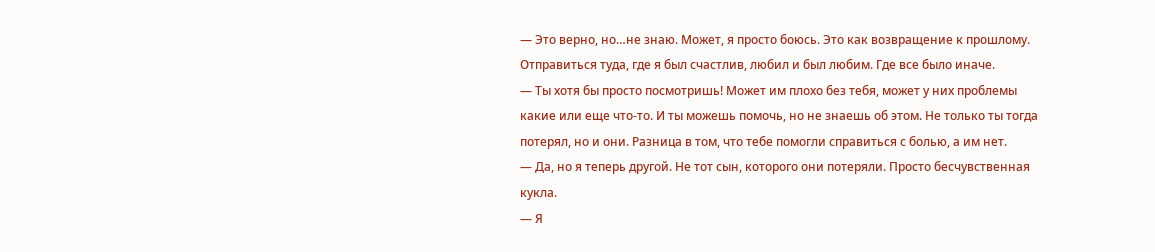— Это верно, но…не знаю. Может, я просто боюсь. Это как возвращение к прошлому. Отправиться туда, где я был счастлив, любил и был любим. Где все было иначе.
— Ты хотя бы просто посмотришь! Может им плохо без тебя, может у них проблемы какие или еще что-то. И ты можешь помочь, но не знаешь об этом. Не только ты тогда потерял, но и они. Разница в том, что тебе помогли справиться с болью, а им нет.
— Да, но я теперь другой. Не тот сын, которого они потеряли. Просто бесчувственная кукла.
— Я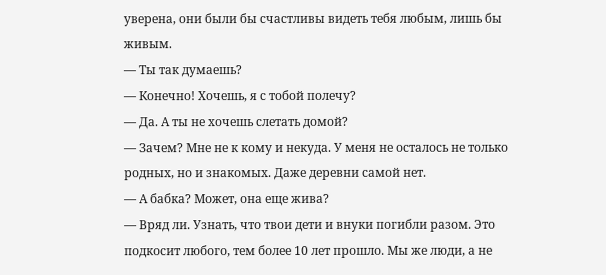уверена, они были бы счастливы видеть тебя любым, лишь бы живым.
— Ты так думаешь?
— Конечно! Хочешь, я с тобой полечу?
— Да. А ты не хочешь слетать домой?
— Зачем? Мне не к кому и некуда. У меня не осталось не только родных, но и знакомых. Даже деревни самой нет.
— А бабка? Может, она еще жива?
— Вряд ли. Узнать, что твои дети и внуки погибли разом. Это подкосит любого, тем более 10 лет прошло. Мы же люди, а не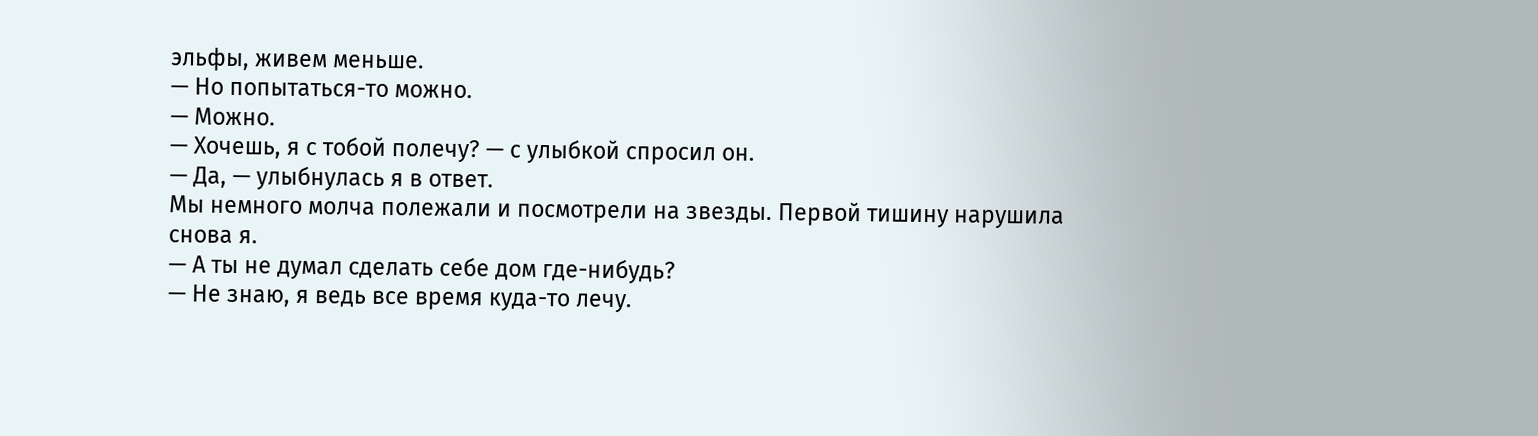эльфы, живем меньше.
— Но попытаться-то можно.
— Можно.
— Хочешь, я с тобой полечу? — с улыбкой спросил он.
— Да, — улыбнулась я в ответ.
Мы немного молча полежали и посмотрели на звезды. Первой тишину нарушила снова я.
— А ты не думал сделать себе дом где-нибудь?
— Не знаю, я ведь все время куда-то лечу.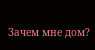Зачем мне дом?